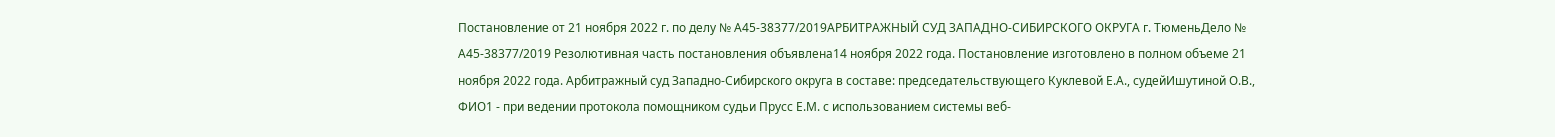Постановление от 21 ноября 2022 г. по делу № А45-38377/2019АРБИТРАЖНЫЙ СУД ЗАПАДНО-СИБИРСКОГО ОКРУГА г. ТюменьДело № А45-38377/2019 Резолютивная часть постановления объявлена14 ноября 2022 года. Постановление изготовлено в полном объеме 21 ноября 2022 года. Арбитражный суд Западно-Сибирского округа в составе: председательствующего Куклевой Е.А., судейИшутиной О.В., ФИО1 - при ведении протокола помощником судьи Прусс Е.М. с использованием системы веб-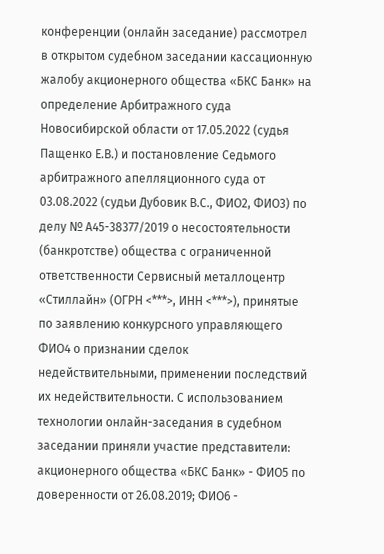конференции (онлайн заседание) рассмотрел в открытом судебном заседании кассационную жалобу акционерного общества «БКС Банк» на определение Арбитражного суда Новосибирской области от 17.05.2022 (судья Пащенко Е.В.) и постановление Седьмого арбитражного апелляционного суда от 03.08.2022 (судьи Дубовик В.С., ФИО2, ФИО3) по делу № А45-38377/2019 о несостоятельности (банкротстве) общества с ограниченной ответственности Сервисный металлоцентр «Стиллайн» (ОГРН <***>, ИНН <***>), принятые по заявлению конкурсного управляющего ФИО4 о признании сделок недействительными, применении последствий их недействительности. С использованием технологии онлайн-заседания в судебном заседании приняли участие представители: акционерного общества «БКС Банк» - ФИО5 по доверенности от 26.08.2019; ФИО6 -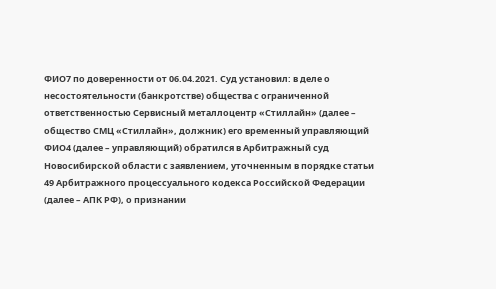ФИО7 по доверенности от 06.04.2021. Суд установил: в деле о несостоятельности (банкротстве) общества с ограниченной ответственностью Сервисный металлоцентр «Стиллайн» (далее – общество СМЦ «Стиллайн», должник) его временный управляющий ФИО4 (далее – управляющий) обратился в Арбитражный суд Новосибирской области с заявлением, уточненным в порядке статьи 49 Арбитражного процессуального кодекса Российской Федерации (далее – АПК РФ), о признании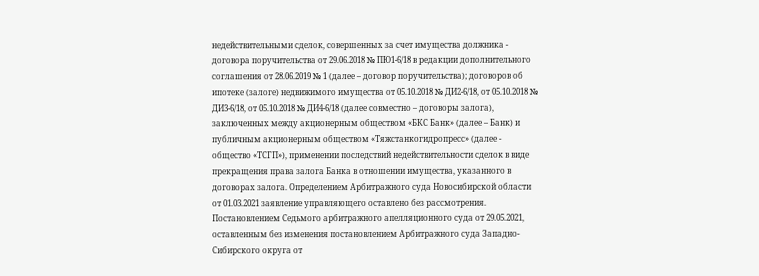недействительными сделок, совершенных за счет имущества должника - договора поручительства от 29.06.2018 № ПЮ1-6/18 в редакции дополнительного соглашения от 28.06.2019 № 1 (далее – договор поручительства); договоров об ипотеке (залоге) недвижимого имущества от 05.10.2018 № ДИ2-6/18, от 05.10.2018 № ДИ3-6/18, от 05.10.2018 № ДИ4-6/18 (далее совместно – договоры залога), заключенных между акционерным обществом «БКС Банк» (далее – Банк) и публичным акционерным обществом «Тяжстанкогидропресс» (далее - общество «ТСГП»), применении последствий недействительности сделок в виде прекращения права залога Банка в отношении имущества, указанного в договорах залога. Определением Арбитражного суда Новосибирской области от 01.03.2021 заявление управляющего оставлено без рассмотрения. Постановлением Седьмого арбитражного апелляционного суда от 29.05.2021, оставленным без изменения постановлением Арбитражного суда Западно-Сибирского округа от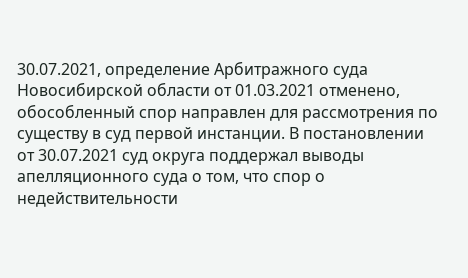30.07.2021, определение Арбитражного суда Новосибирской области от 01.03.2021 отменено, обособленный спор направлен для рассмотрения по существу в суд первой инстанции. В постановлении от 30.07.2021 суд округа поддержал выводы апелляционного суда о том, что спор о недействительности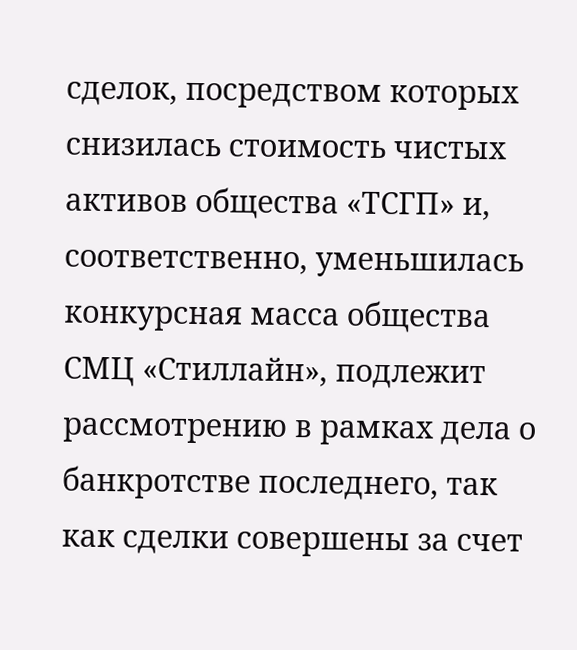сделок, посредством которых снизилась стоимость чистых активов общества «ТСГП» и, соответственно, уменьшилась конкурсная масса общества СМЦ «Стиллайн», подлежит рассмотрению в рамках дела о банкротстве последнего, так как сделки совершены за счет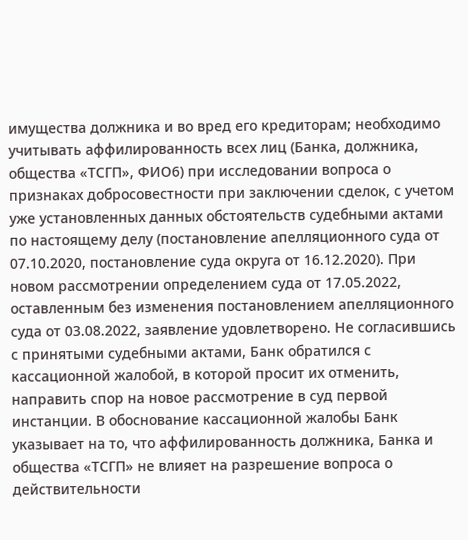имущества должника и во вред его кредиторам; необходимо учитывать аффилированность всех лиц (Банка, должника, общества «ТСГП», ФИО6) при исследовании вопроса о признаках добросовестности при заключении сделок, с учетом уже установленных данных обстоятельств судебными актами по настоящему делу (постановление апелляционного суда от 07.10.2020, постановление суда округа от 16.12.2020). При новом рассмотрении определением суда от 17.05.2022, оставленным без изменения постановлением апелляционного суда от 03.08.2022, заявление удовлетворено. Не согласившись с принятыми судебными актами, Банк обратился с кассационной жалобой, в которой просит их отменить, направить спор на новое рассмотрение в суд первой инстанции. В обоснование кассационной жалобы Банк указывает на то, что аффилированность должника, Банка и общества «ТСГП» не влияет на разрешение вопроса о действительности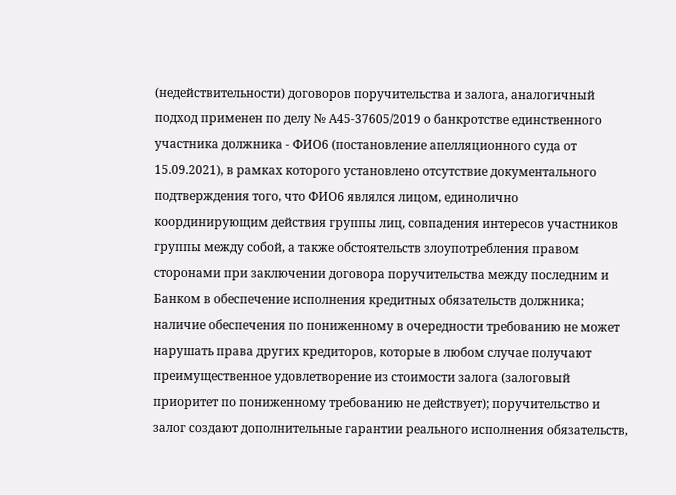(недействительности) договоров поручительства и залога, аналогичный подход применен по делу № А45-37605/2019 о банкротстве единственного участника должника - ФИО6 (постановление апелляционного суда от 15.09.2021), в рамках которого установлено отсутствие документального подтверждения того, что ФИО6 являлся лицом, единолично координирующим действия группы лиц, совпадения интересов участников группы между собой, а также обстоятельств злоупотребления правом сторонами при заключении договора поручительства между последним и Банком в обеспечение исполнения кредитных обязательств должника; наличие обеспечения по пониженному в очередности требованию не может нарушать права других кредиторов, которые в любом случае получают преимущественное удовлетворение из стоимости залога (залоговый приоритет по пониженному требованию не действует); поручительство и залог создают дополнительные гарантии реального исполнения обязательств,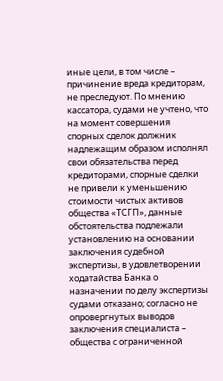иные цели, в том числе – причинение вреда кредиторам, не преследуют. По мнению кассатора, судами не учтено, что на момент совершения спорных сделок должник надлежащим образом исполнял свои обязательства перед кредиторами, спорные сделки не привели к уменьшению стоимости чистых активов общества «ТСГП», данные обстоятельства подлежали установлению на основании заключения судебной экспертизы, в удовлетворении ходатайства Банка о назначении по делу экспертизы судами отказано; согласно не опровергнутых выводов заключения специалиста – общества с ограниченной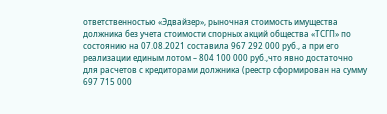ответственностью «Эдвайзер», рыночная стоимость имущества должника без учета стоимости спорных акций общества «ТСГП» по состоянию на 07.08.2021 составила 967 292 000 руб., а при его реализации единым лотом – 804 100 000 руб.,что явно достаточно для расчетов с кредиторами должника (реестр сформирован на сумму 697 715 000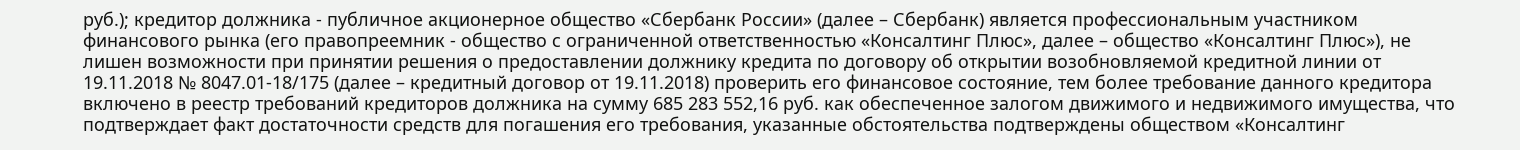руб.); кредитор должника - публичное акционерное общество «Сбербанк России» (далее – Сбербанк) является профессиональным участником финансового рынка (его правопреемник - общество с ограниченной ответственностью «Консалтинг Плюс», далее – общество «Консалтинг Плюс»), не лишен возможности при принятии решения о предоставлении должнику кредита по договору об открытии возобновляемой кредитной линии от 19.11.2018 № 8047.01-18/175 (далее – кредитный договор от 19.11.2018) проверить его финансовое состояние, тем более требование данного кредитора включено в реестр требований кредиторов должника на сумму 685 283 552,16 руб. как обеспеченное залогом движимого и недвижимого имущества, что подтверждает факт достаточности средств для погашения его требования, указанные обстоятельства подтверждены обществом «Консалтинг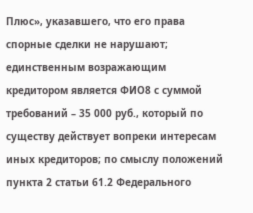Плюс», указавшего, что его права спорные сделки не нарушают; единственным возражающим кредитором является ФИО8 с суммой требований – 35 000 руб., который по существу действует вопреки интересам иных кредиторов; по смыслу положений пункта 2 статьи 61.2 Федерального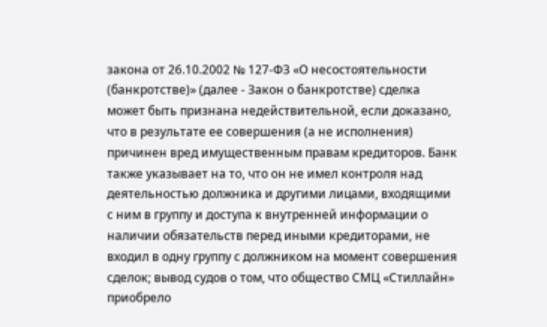закона от 26.10.2002 № 127-ФЗ «О несостоятельности (банкротстве)» (далее - Закон о банкротстве) сделка может быть признана недействительной, если доказано, что в результате ее совершения (а не исполнения) причинен вред имущественным правам кредиторов. Банк также указывает на то, что он не имел контроля над деятельностью должника и другими лицами, входящими с ним в группу и доступа к внутренней информации о наличии обязательств перед иными кредиторами, не входил в одну группу с должником на момент совершения сделок; вывод судов о том, что общество СМЦ «Стиллайн» приобрело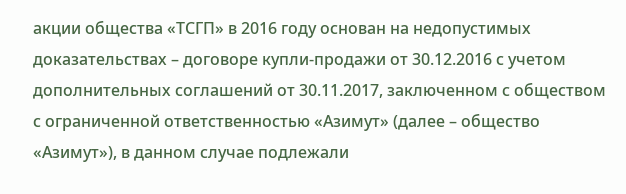акции общества «ТСГП» в 2016 году основан на недопустимых доказательствах – договоре купли-продажи от 30.12.2016 с учетом дополнительных соглашений от 30.11.2017, заключенном с обществом с ограниченной ответственностью «Азимут» (далее – общество «Азимут»), в данном случае подлежали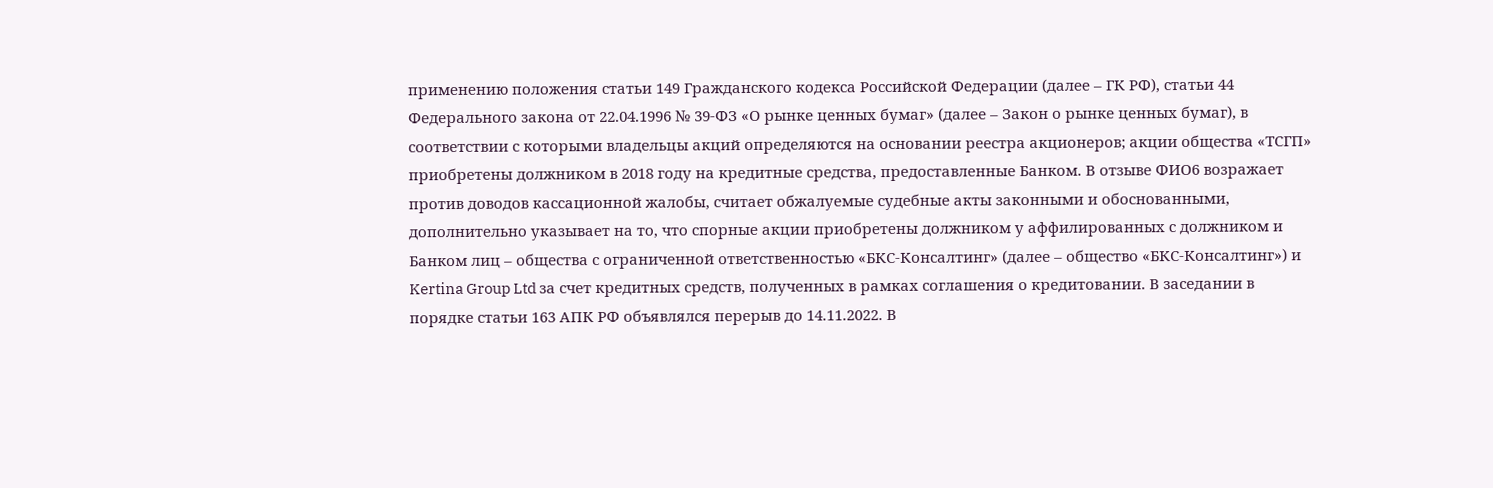применению положения статьи 149 Гражданского кодекса Российской Федерации (далее – ГК РФ), статьи 44 Федерального закона от 22.04.1996 № 39-ФЗ «О рынке ценных бумаг» (далее – Закон о рынке ценных бумаг), в соответствии с которыми владельцы акций определяются на основании реестра акционеров; акции общества «ТСГП» приобретены должником в 2018 году на кредитные средства, предоставленные Банком. В отзыве ФИО6 возражает против доводов кассационной жалобы, считает обжалуемые судебные акты законными и обоснованными, дополнительно указывает на то, что спорные акции приобретены должником у аффилированных с должником и Банком лиц – общества с ограниченной ответственностью «БКС-Консалтинг» (далее – общество «БКС-Консалтинг») и Kertina Group Ltd за счет кредитных средств, полученных в рамках соглашения о кредитовании. В заседании в порядке статьи 163 АПК РФ объявлялся перерыв до 14.11.2022. В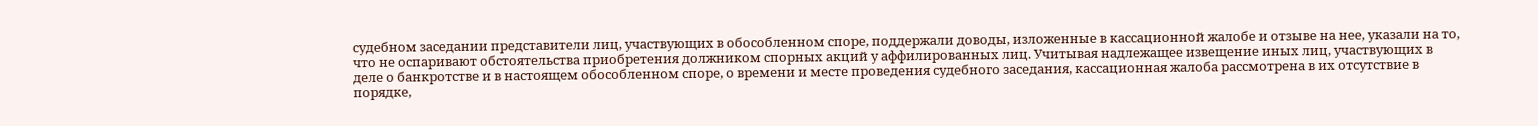судебном заседании представители лиц, участвующих в обособленном споре, поддержали доводы, изложенные в кассационной жалобе и отзыве на нее, указали на то, что не оспаривают обстоятельства приобретения должником спорных акций у аффилированных лиц. Учитывая надлежащее извещение иных лиц, участвующих в деле о банкротстве и в настоящем обособленном споре, о времени и месте проведения судебного заседания, кассационная жалоба рассмотрена в их отсутствие в порядке,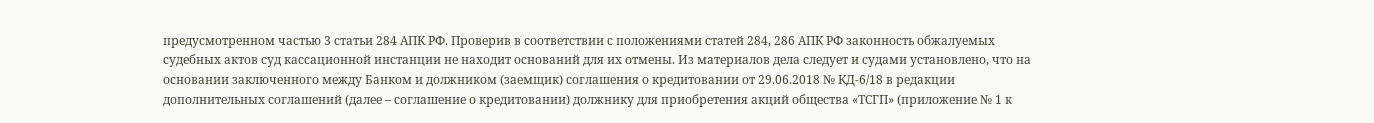предусмотренном частью 3 статьи 284 АПК РФ. Проверив в соответствии с положениями статей 284, 286 АПК РФ законность обжалуемых судебных актов суд кассационной инстанции не находит оснований для их отмены. Из материалов дела следует и судами установлено, что на основании заключенного между Банком и должником (заемщик) соглашения о кредитовании от 29.06.2018 № КД-6/18 в редакции дополнительных соглашений (далее – соглашение о кредитовании) должнику для приобретения акций общества «ТСГП» (приложение № 1 к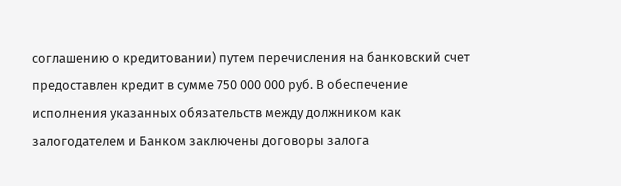соглашению о кредитовании) путем перечисления на банковский счет предоставлен кредит в сумме 750 000 000 руб. В обеспечение исполнения указанных обязательств между должником как залогодателем и Банком заключены договоры залога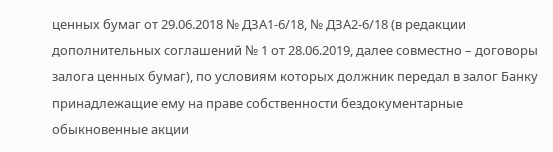ценных бумаг от 29.06.2018 № ДЗА1-6/18, № ДЗА2-6/18 (в редакции дополнительных соглашений № 1 от 28.06.2019, далее совместно – договоры залога ценных бумаг), по условиям которых должник передал в залог Банку принадлежащие ему на праве собственности бездокументарные обыкновенные акции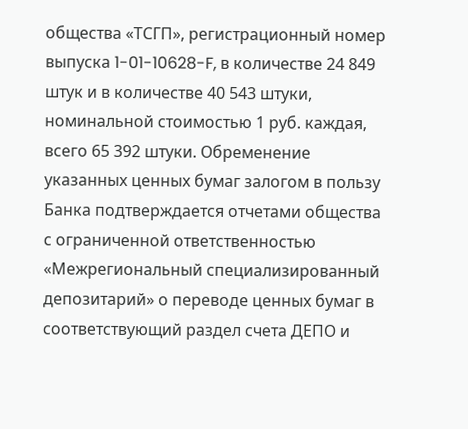общества «ТСГП», регистрационный номер выпуска 1-01-10628-F, в количестве 24 849 штук и в количестве 40 543 штуки, номинальной стоимостью 1 руб. каждая, всего 65 392 штуки. Обременение указанных ценных бумаг залогом в пользу Банка подтверждается отчетами общества с ограниченной ответственностью «Межрегиональный специализированный депозитарий» о переводе ценных бумаг в соответствующий раздел счета ДЕПО и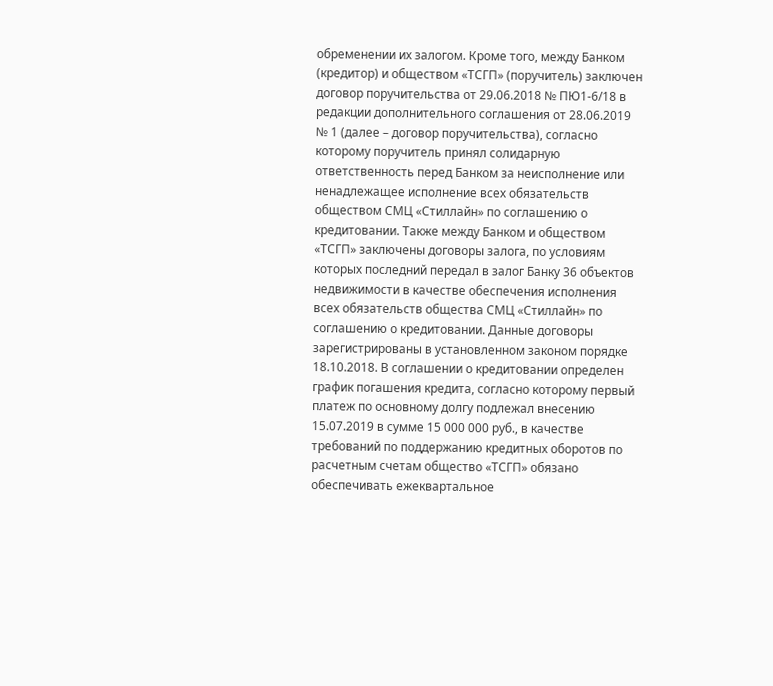обременении их залогом. Кроме того, между Банком (кредитор) и обществом «ТСГП» (поручитель) заключен договор поручительства от 29.06.2018 № ПЮ1-6/18 в редакции дополнительного соглашения от 28.06.2019 № 1 (далее – договор поручительства), согласно которому поручитель принял солидарную ответственность перед Банком за неисполнение или ненадлежащее исполнение всех обязательств обществом СМЦ «Стиллайн» по соглашению о кредитовании. Также между Банком и обществом «ТСГП» заключены договоры залога, по условиям которых последний передал в залог Банку 36 объектов недвижимости в качестве обеспечения исполнения всех обязательств общества СМЦ «Стиллайн» по соглашению о кредитовании. Данные договоры зарегистрированы в установленном законом порядке 18.10.2018. В соглашении о кредитовании определен график погашения кредита, согласно которому первый платеж по основному долгу подлежал внесению 15.07.2019 в сумме 15 000 000 руб., в качестве требований по поддержанию кредитных оборотов по расчетным счетам общество «ТСГП» обязано обеспечивать ежеквартальное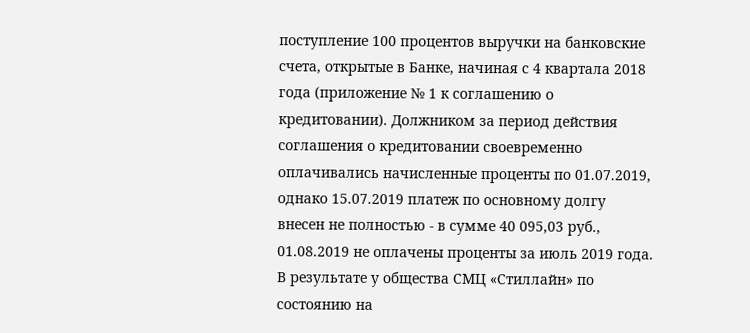поступление 100 процентов выручки на банковские счета, открытые в Банке, начиная с 4 квартала 2018 года (приложение № 1 к соглашению о кредитовании). Должником за период действия соглашения о кредитовании своевременно оплачивались начисленные проценты по 01.07.2019, однако 15.07.2019 платеж по основному долгу внесен не полностью - в сумме 40 095,03 руб., 01.08.2019 не оплачены проценты за июль 2019 года. В результате у общества СМЦ «Стиллайн» по состоянию на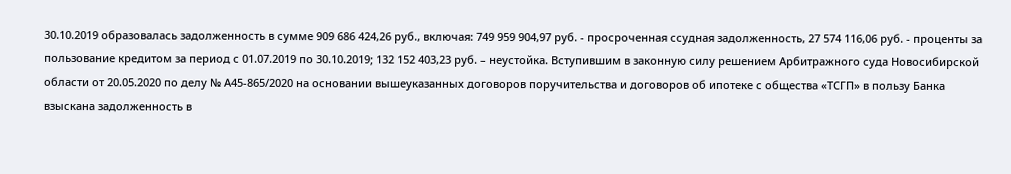30.10.2019 образовалась задолженность в сумме 909 686 424,26 руб., включая: 749 959 904,97 руб. - просроченная ссудная задолженность, 27 574 116,06 руб. - проценты за пользование кредитом за период с 01.07.2019 по 30.10.2019; 132 152 403,23 руб. – неустойка. Вступившим в законную силу решением Арбитражного суда Новосибирской области от 20.05.2020 по делу № А45-865/2020 на основании вышеуказанных договоров поручительства и договоров об ипотеке с общества «ТСГП» в пользу Банка взыскана задолженность в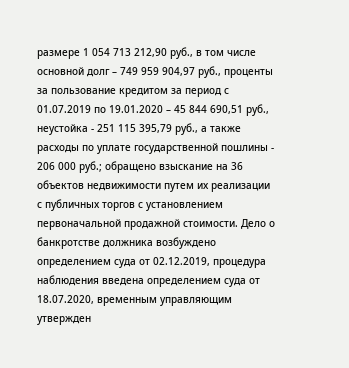размере 1 054 713 212,90 руб., в том числе основной долг – 749 959 904,97 руб., проценты за пользование кредитом за период с 01.07.2019 по 19.01.2020 – 45 844 690,51 руб., неустойка - 251 115 395,79 руб., а также расходы по уплате государственной пошлины - 206 000 руб.; обращено взыскание на 36 объектов недвижимости путем их реализации с публичных торгов с установлением первоначальной продажной стоимости. Дело о банкротстве должника возбуждено определением суда от 02.12.2019, процедура наблюдения введена определением суда от 18.07.2020, временным управляющим утвержден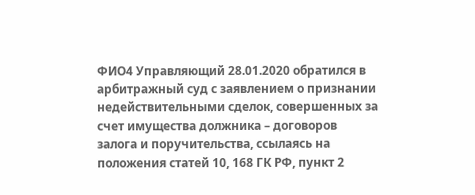ФИО4 Управляющий 28.01.2020 обратился в арбитражный суд с заявлением о признании недействительными сделок, совершенных за счет имущества должника – договоров залога и поручительства, ссылаясь на положения статей 10, 168 ГК РФ, пункт 2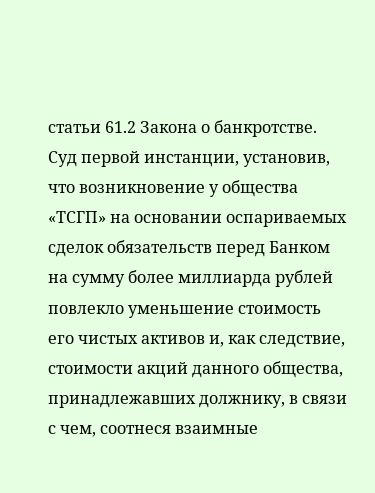статьи 61.2 Закона о банкротстве. Суд первой инстанции, установив, что возникновение у общества «ТСГП» на основании оспариваемых сделок обязательств перед Банком на сумму более миллиарда рублей повлекло уменьшение стоимость его чистых активов и, как следствие, стоимости акций данного общества, принадлежавших должнику, в связи с чем, соотнеся взаимные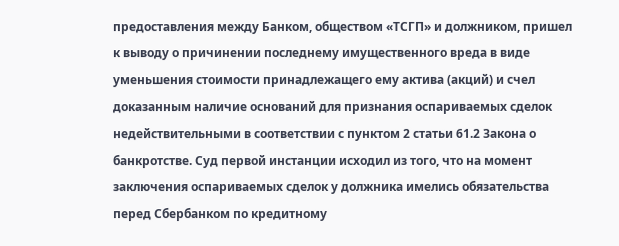предоставления между Банком, обществом «ТСГП» и должником, пришел к выводу о причинении последнему имущественного вреда в виде уменьшения стоимости принадлежащего ему актива (акций) и счел доказанным наличие оснований для признания оспариваемых сделок недействительными в соответствии с пунктом 2 статьи 61.2 Закона о банкротстве. Суд первой инстанции исходил из того, что на момент заключения оспариваемых сделок у должника имелись обязательства перед Сбербанком по кредитному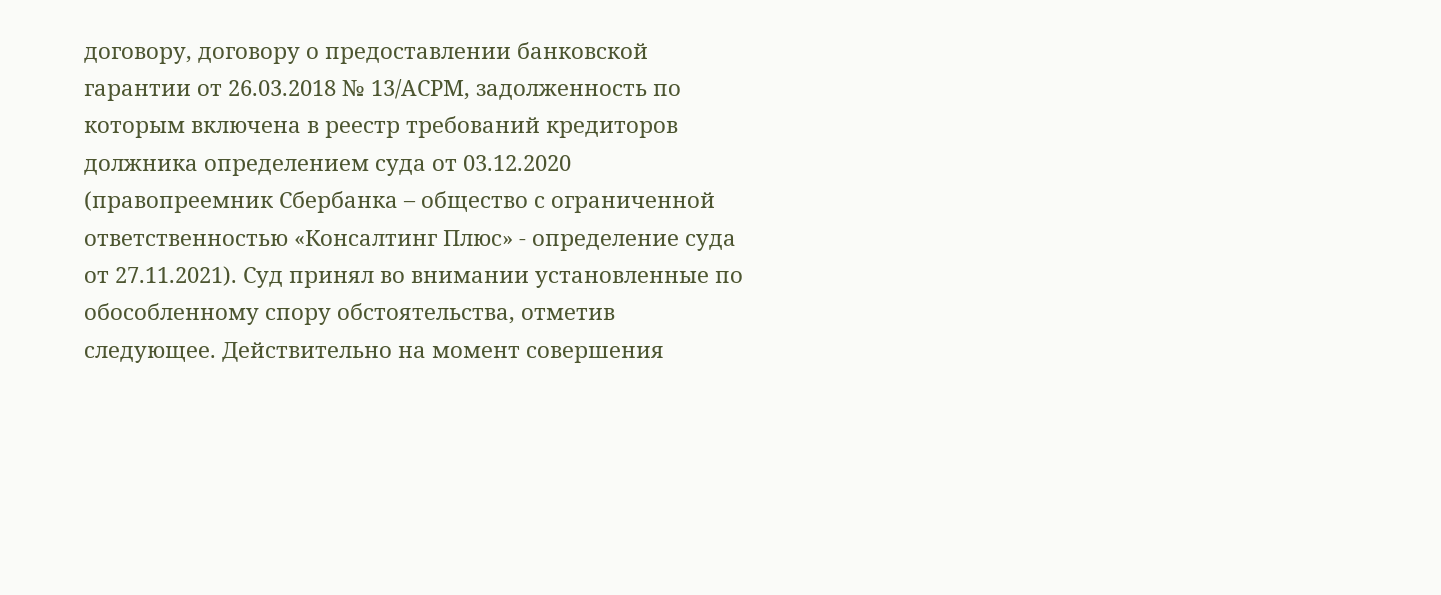договору, договору о предоставлении банковской гарантии от 26.03.2018 № 13/АСРМ, задолженность по которым включена в реестр требований кредиторов должника определением суда от 03.12.2020 (правопреемник Сбербанка – общество с ограниченной ответственностью «Консалтинг Плюс» - определение суда от 27.11.2021). Суд принял во внимании установленные по обособленному спору обстоятельства, отметив следующее. Действительно на момент совершения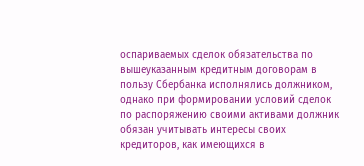оспариваемых сделок обязательства по вышеуказанным кредитным договорам в пользу Сбербанка исполнялись должником, однако при формировании условий сделок по распоряжению своими активами должник обязан учитывать интересы своих кредиторов, как имеющихся в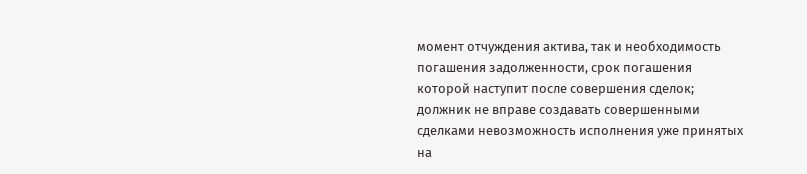момент отчуждения актива, так и необходимость погашения задолженности, срок погашения которой наступит после совершения сделок; должник не вправе создавать совершенными сделками невозможность исполнения уже принятых на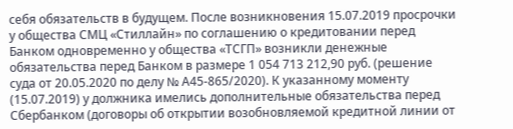себя обязательств в будущем. После возникновения 15.07.2019 просрочки у общества СМЦ «Стиллайн» по соглашению о кредитовании перед Банком одновременно у общества «ТСГП» возникли денежные обязательства перед Банком в размере 1 054 713 212,90 руб. (решение суда от 20.05.2020 по делу № А45-865/2020). К указанному моменту (15.07.2019) у должника имелись дополнительные обязательства перед Сбербанком (договоры об открытии возобновляемой кредитной линии от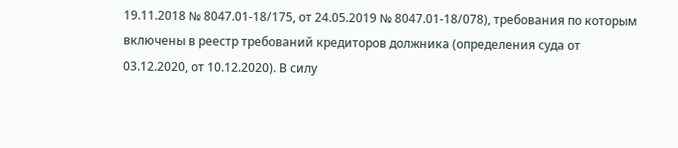19.11.2018 № 8047.01-18/175, от 24.05.2019 № 8047.01-18/078), требования по которым включены в реестр требований кредиторов должника (определения суда от 03.12.2020, от 10.12.2020). В силу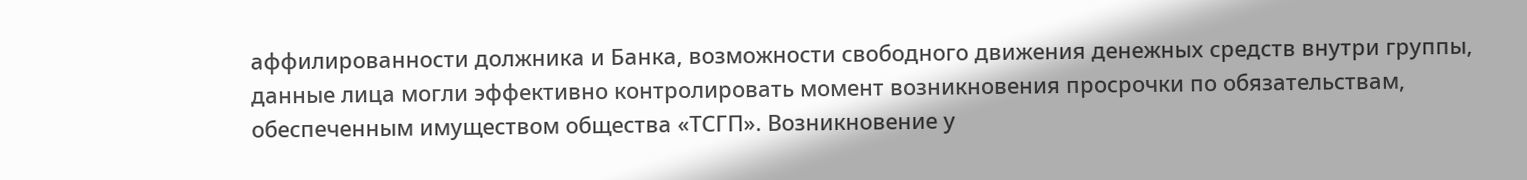аффилированности должника и Банка, возможности свободного движения денежных средств внутри группы, данные лица могли эффективно контролировать момент возникновения просрочки по обязательствам, обеспеченным имуществом общества «ТСГП». Возникновение у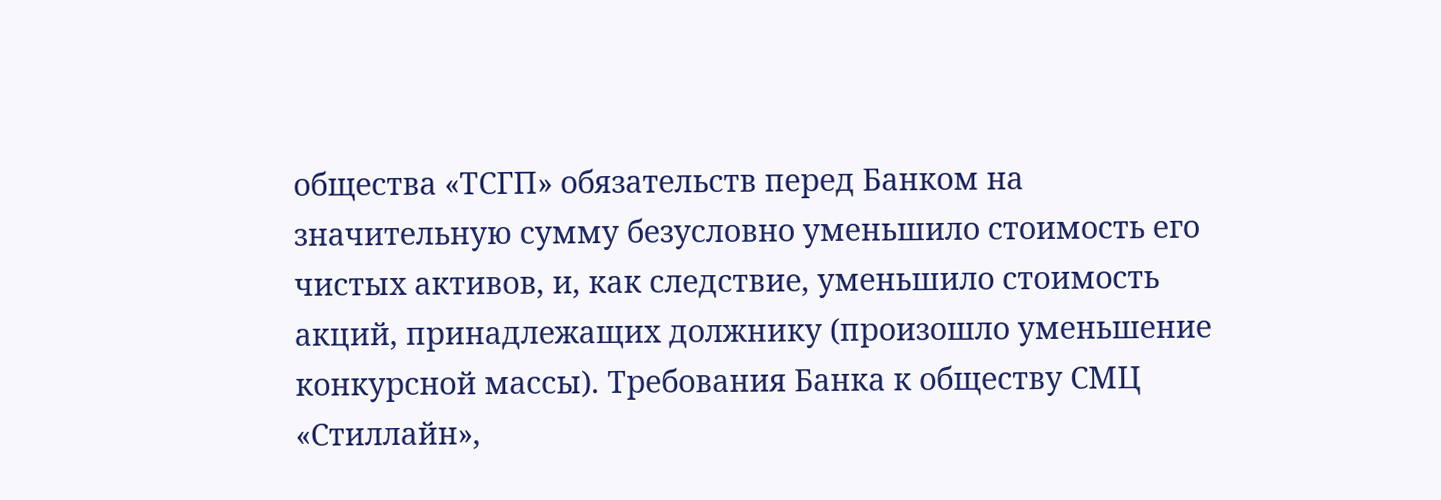общества «ТСГП» обязательств перед Банком на значительную сумму безусловно уменьшило стоимость его чистых активов, и, как следствие, уменьшило стоимость акций, принадлежащих должнику (произошло уменьшение конкурсной массы). Требования Банка к обществу СМЦ «Стиллайн»,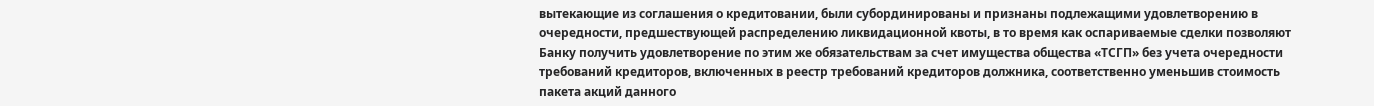вытекающие из соглашения о кредитовании, были субординированы и признаны подлежащими удовлетворению в очередности, предшествующей распределению ликвидационной квоты, в то время как оспариваемые сделки позволяют Банку получить удовлетворение по этим же обязательствам за счет имущества общества «ТСГП» без учета очередности требований кредиторов, включенных в реестр требований кредиторов должника, соответственно уменьшив стоимость пакета акций данного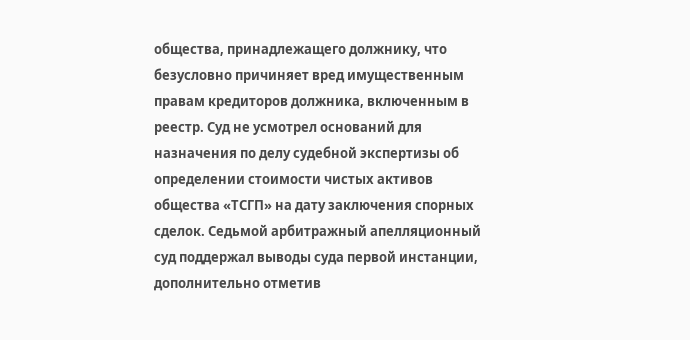общества, принадлежащего должнику, что безусловно причиняет вред имущественным правам кредиторов должника, включенным в реестр. Суд не усмотрел оснований для назначения по делу судебной экспертизы об определении стоимости чистых активов общества «ТСГП» на дату заключения спорных сделок. Седьмой арбитражный апелляционный суд поддержал выводы суда первой инстанции, дополнительно отметив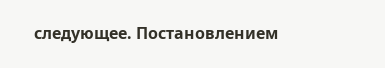следующее. Постановлением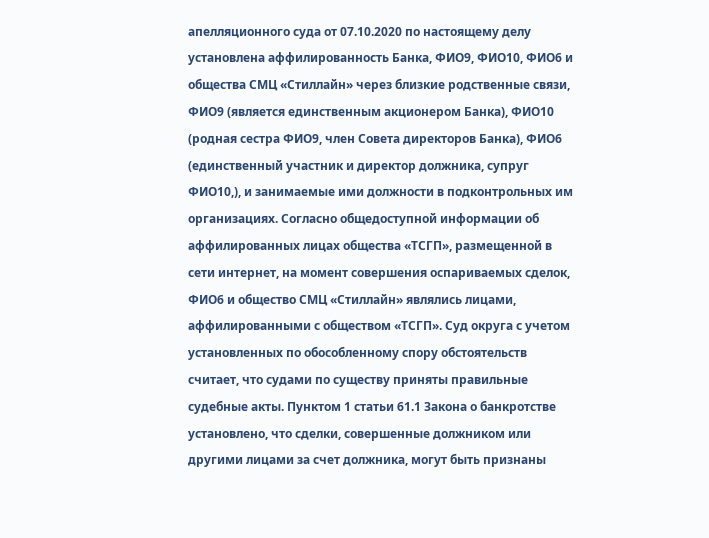апелляционного суда от 07.10.2020 по настоящему делу установлена аффилированность Банка, ФИО9, ФИО10, ФИО6 и общества СМЦ «Стиллайн» через близкие родственные связи, ФИО9 (является единственным акционером Банка), ФИО10 (родная сестра ФИО9, член Совета директоров Банка), ФИО6 (единственный участник и директор должника, супруг ФИО10,), и занимаемые ими должности в подконтрольных им организациях. Согласно общедоступной информации об аффилированных лицах общества «ТСГП», размещенной в сети интернет, на момент совершения оспариваемых сделок, ФИО6 и общество СМЦ «Стиллайн» являлись лицами, аффилированными с обществом «ТСГП». Суд округа с учетом установленных по обособленному спору обстоятельств считает, что судами по существу приняты правильные судебные акты. Пунктом 1 статьи 61.1 Закона о банкротстве установлено, что сделки, совершенные должником или другими лицами за счет должника, могут быть признаны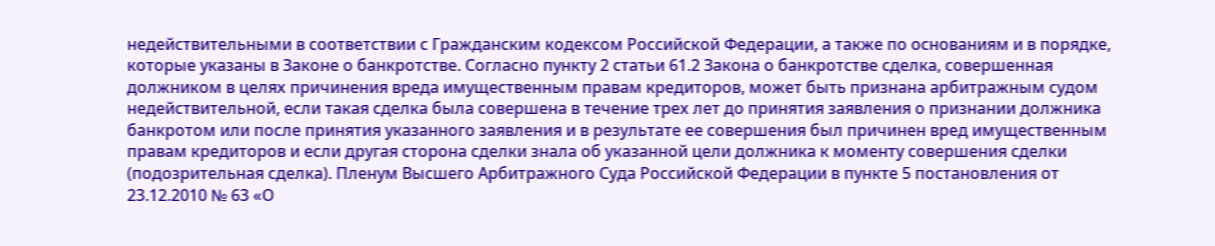недействительными в соответствии с Гражданским кодексом Российской Федерации, а также по основаниям и в порядке, которые указаны в Законе о банкротстве. Согласно пункту 2 статьи 61.2 Закона о банкротстве сделка, совершенная должником в целях причинения вреда имущественным правам кредиторов, может быть признана арбитражным судом недействительной, если такая сделка была совершена в течение трех лет до принятия заявления о признании должника банкротом или после принятия указанного заявления и в результате ее совершения был причинен вред имущественным правам кредиторов и если другая сторона сделки знала об указанной цели должника к моменту совершения сделки (подозрительная сделка). Пленум Высшего Арбитражного Суда Российской Федерации в пункте 5 постановления от 23.12.2010 № 63 «О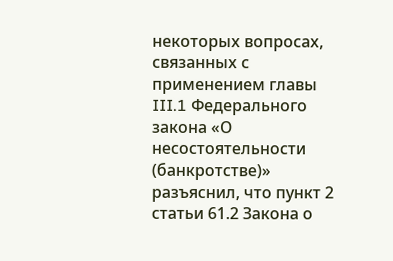некоторых вопросах, связанных с применением главы III.1 Федерального закона «О несостоятельности (банкротстве)» разъяснил, что пункт 2 статьи 61.2 Закона о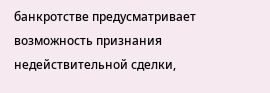банкротстве предусматривает возможность признания недействительной сделки,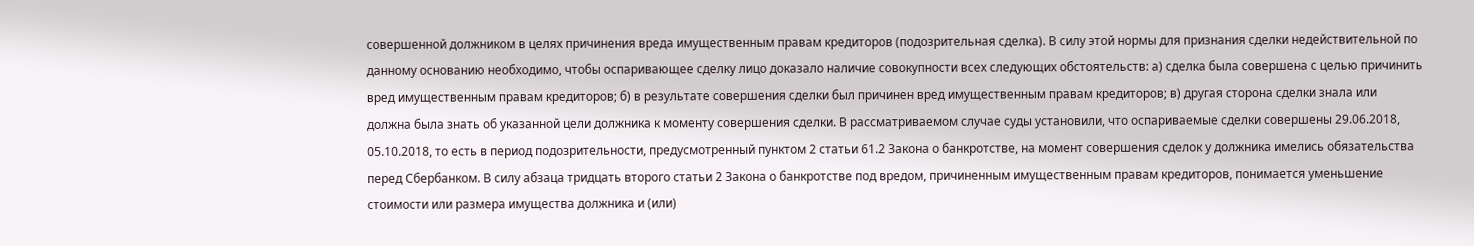совершенной должником в целях причинения вреда имущественным правам кредиторов (подозрительная сделка). В силу этой нормы для признания сделки недействительной по данному основанию необходимо, чтобы оспаривающее сделку лицо доказало наличие совокупности всех следующих обстоятельств: а) сделка была совершена с целью причинить вред имущественным правам кредиторов; б) в результате совершения сделки был причинен вред имущественным правам кредиторов; в) другая сторона сделки знала или должна была знать об указанной цели должника к моменту совершения сделки. В рассматриваемом случае суды установили, что оспариваемые сделки совершены 29.06.2018, 05.10.2018, то есть в период подозрительности, предусмотренный пунктом 2 статьи 61.2 Закона о банкротстве, на момент совершения сделок у должника имелись обязательства перед Сбербанком. В силу абзаца тридцать второго статьи 2 Закона о банкротстве под вредом, причиненным имущественным правам кредиторов, понимается уменьшение стоимости или размера имущества должника и (или)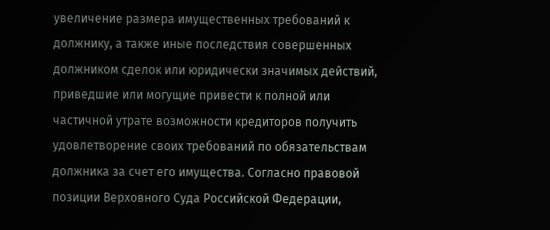увеличение размера имущественных требований к должнику, а также иные последствия совершенных должником сделок или юридически значимых действий, приведшие или могущие привести к полной или частичной утрате возможности кредиторов получить удовлетворение своих требований по обязательствам должника за счет его имущества. Согласно правовой позиции Верховного Суда Российской Федерации,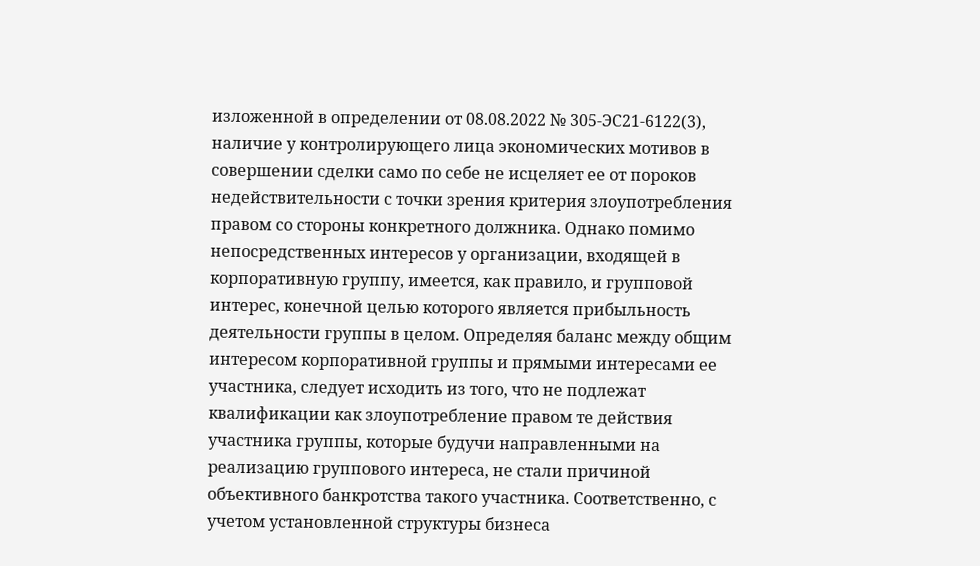изложенной в определении от 08.08.2022 № 305-ЭС21-6122(3), наличие у контролирующего лица экономических мотивов в совершении сделки само по себе не исцеляет ее от пороков недействительности с точки зрения критерия злоупотребления правом со стороны конкретного должника. Однако помимо непосредственных интересов у организации, входящей в корпоративную группу, имеется, как правило, и групповой интерес, конечной целью которого является прибыльность деятельности группы в целом. Определяя баланс между общим интересом корпоративной группы и прямыми интересами ее участника, следует исходить из того, что не подлежат квалификации как злоупотребление правом те действия участника группы, которые будучи направленными на реализацию группового интереса, не стали причиной объективного банкротства такого участника. Соответственно, с учетом установленной структуры бизнеса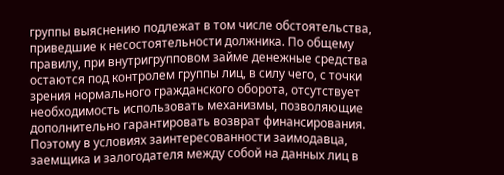группы выяснению подлежат в том числе обстоятельства, приведшие к несостоятельности должника. По общему правилу, при внутригрупповом займе денежные средства остаются под контролем группы лиц, в силу чего, с точки зрения нормального гражданского оборота, отсутствует необходимость использовать механизмы, позволяющие дополнительно гарантировать возврат финансирования. Поэтому в условиях заинтересованности заимодавца, заемщика и залогодателя между собой на данных лиц в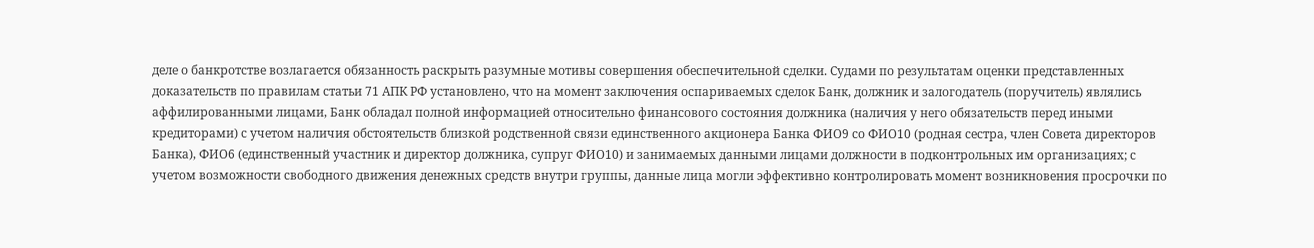деле о банкротстве возлагается обязанность раскрыть разумные мотивы совершения обеспечительной сделки. Судами по результатам оценки представленных доказательств по правилам статьи 71 АПК РФ установлено, что на момент заключения оспариваемых сделок Банк, должник и залогодатель (поручитель) являлись аффилированными лицами, Банк обладал полной информацией относительно финансового состояния должника (наличия у него обязательств перед иными кредиторами) с учетом наличия обстоятельств близкой родственной связи единственного акционера Банка ФИО9 со ФИО10 (родная сестра, член Совета директоров Банка), ФИО6 (единственный участник и директор должника, супруг ФИО10) и занимаемых данными лицами должности в подконтрольных им организациях; с учетом возможности свободного движения денежных средств внутри группы, данные лица могли эффективно контролировать момент возникновения просрочки по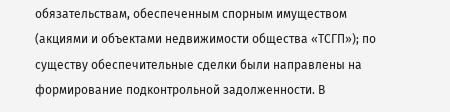обязательствам, обеспеченным спорным имуществом (акциями и объектами недвижимости общества «ТСГП»); по существу обеспечительные сделки были направлены на формирование подконтрольной задолженности. В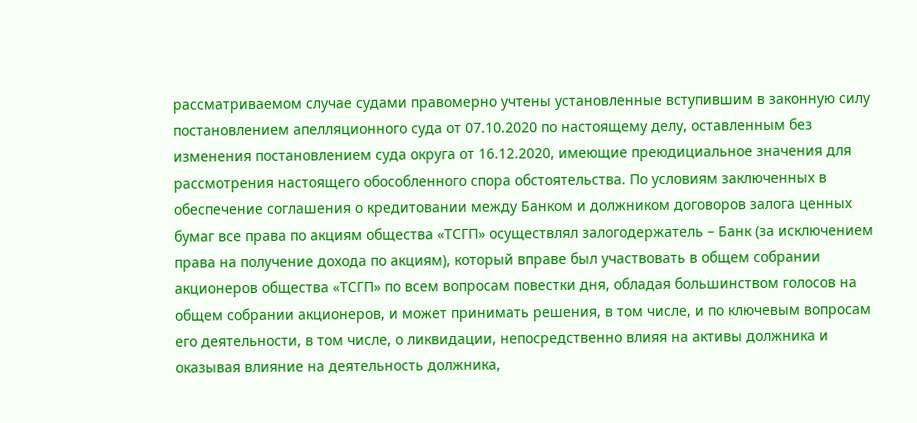рассматриваемом случае судами правомерно учтены установленные вступившим в законную силу постановлением апелляционного суда от 07.10.2020 по настоящему делу, оставленным без изменения постановлением суда округа от 16.12.2020, имеющие преюдициальное значения для рассмотрения настоящего обособленного спора обстоятельства. По условиям заключенных в обеспечение соглашения о кредитовании между Банком и должником договоров залога ценных бумаг все права по акциям общества «ТСГП» осуществлял залогодержатель – Банк (за исключением права на получение дохода по акциям), который вправе был участвовать в общем собрании акционеров общества «ТСГП» по всем вопросам повестки дня, обладая большинством голосов на общем собрании акционеров, и может принимать решения, в том числе, и по ключевым вопросам его деятельности, в том числе, о ликвидации, непосредственно влияя на активы должника и оказывая влияние на деятельность должника,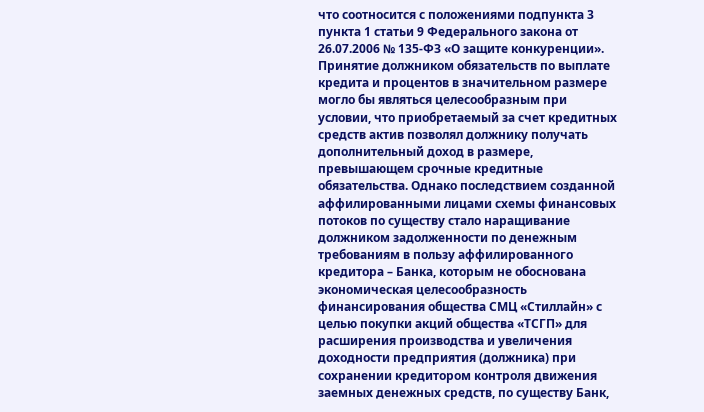что соотносится с положениями подпункта 3 пункта 1 статьи 9 Федерального закона от 26.07.2006 № 135-ФЗ «О защите конкуренции». Принятие должником обязательств по выплате кредита и процентов в значительном размере могло бы являться целесообразным при условии, что приобретаемый за счет кредитных средств актив позволял должнику получать дополнительный доход в размере, превышающем срочные кредитные обязательства. Однако последствием созданной аффилированными лицами схемы финансовых потоков по существу стало наращивание должником задолженности по денежным требованиям в пользу аффилированного кредитора – Банка, которым не обоснована экономическая целесообразность финансирования общества СМЦ «Стиллайн» с целью покупки акций общества «ТСГП» для расширения производства и увеличения доходности предприятия (должника) при сохранении кредитором контроля движения заемных денежных средств, по существу Банк,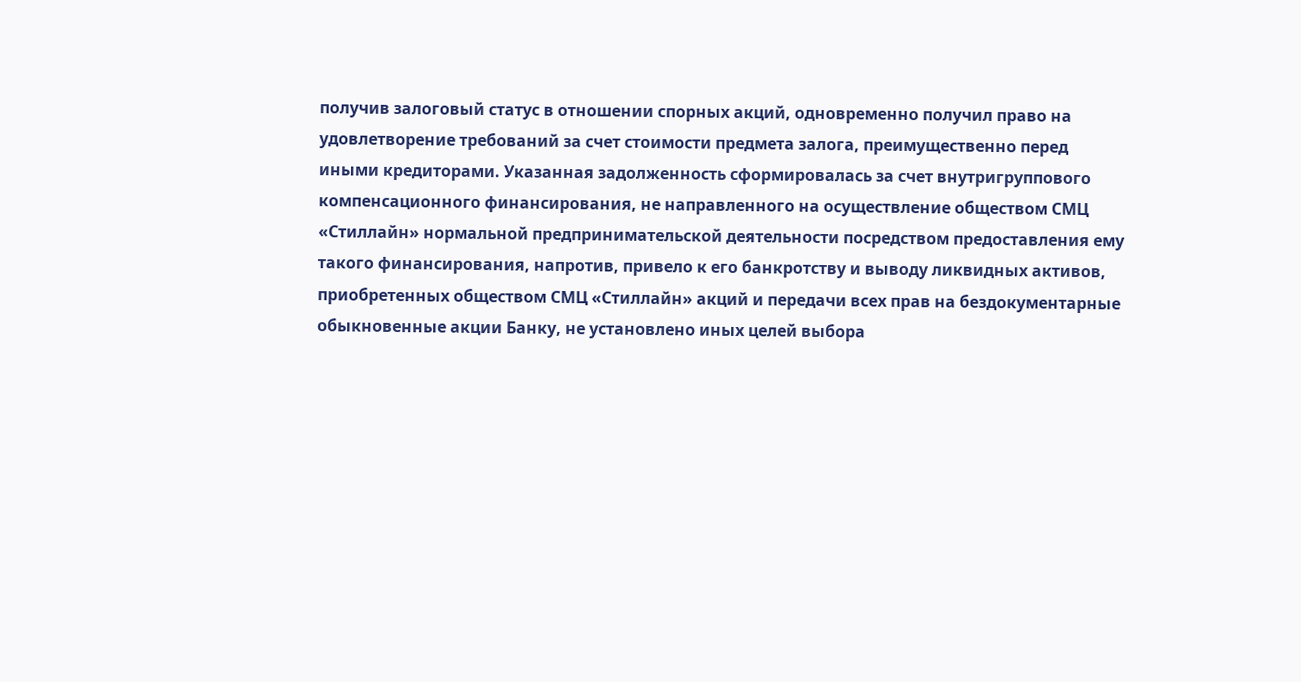получив залоговый статус в отношении спорных акций, одновременно получил право на удовлетворение требований за счет стоимости предмета залога, преимущественно перед иными кредиторами. Указанная задолженность сформировалась за счет внутригруппового компенсационного финансирования, не направленного на осуществление обществом СМЦ «Стиллайн» нормальной предпринимательской деятельности посредством предоставления ему такого финансирования, напротив, привело к его банкротству и выводу ликвидных активов, приобретенных обществом СМЦ «Стиллайн» акций и передачи всех прав на бездокументарные обыкновенные акции Банку, не установлено иных целей выбора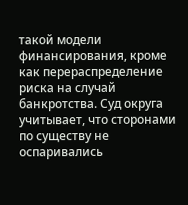такой модели финансирования, кроме как перераспределение риска на случай банкротства. Суд округа учитывает, что сторонами по существу не оспаривались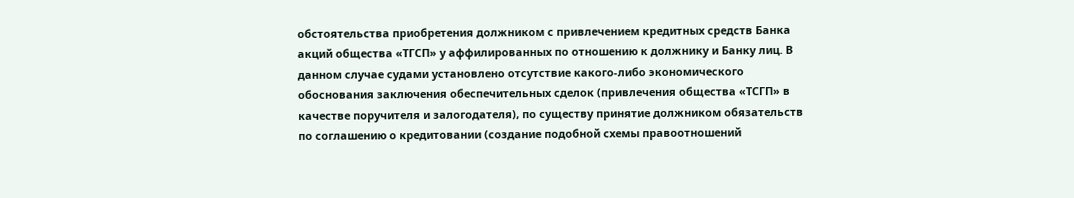обстоятельства приобретения должником с привлечением кредитных средств Банка акций общества «ТГСП» у аффилированных по отношению к должнику и Банку лиц. В данном случае судами установлено отсутствие какого-либо экономического обоснования заключения обеспечительных сделок (привлечения общества «ТСГП» в качестве поручителя и залогодателя), по существу принятие должником обязательств по соглашению о кредитовании (создание подобной схемы правоотношений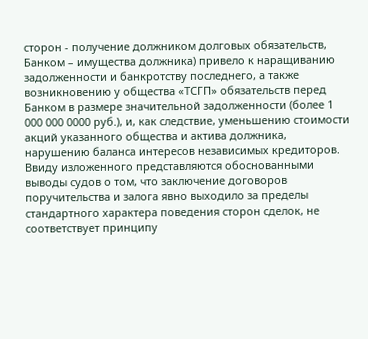сторон - получение должником долговых обязательств, Банком – имущества должника) привело к наращиванию задолженности и банкротству последнего, а также возникновению у общества «ТСГП» обязательств перед Банком в размере значительной задолженности (более 1 000 000 0000 руб.), и, как следствие, уменьшению стоимости акций указанного общества и актива должника, нарушению баланса интересов независимых кредиторов. Ввиду изложенного представляются обоснованными выводы судов о том, что заключение договоров поручительства и залога явно выходило за пределы стандартного характера поведения сторон сделок, не соответствует принципу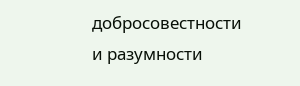добросовестности и разумности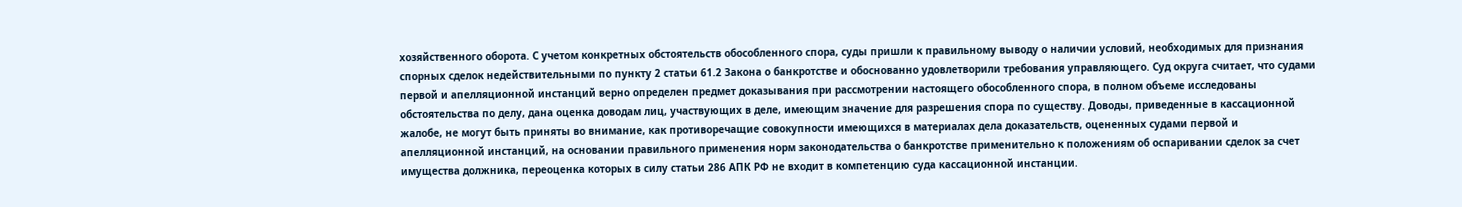хозяйственного оборота. С учетом конкретных обстоятельств обособленного спора, суды пришли к правильному выводу о наличии условий, необходимых для признания спорных сделок недействительными по пункту 2 статьи 61.2 Закона о банкротстве и обоснованно удовлетворили требования управляющего. Суд округа считает, что судами первой и апелляционной инстанций верно определен предмет доказывания при рассмотрении настоящего обособленного спора, в полном объеме исследованы обстоятельства по делу, дана оценка доводам лиц, участвующих в деле, имеющим значение для разрешения спора по существу. Доводы, приведенные в кассационной жалобе, не могут быть приняты во внимание, как противоречащие совокупности имеющихся в материалах дела доказательств, оцененных судами первой и апелляционной инстанций, на основании правильного применения норм законодательства о банкротстве применительно к положениям об оспаривании сделок за счет имущества должника, переоценка которых в силу статьи 286 АПК РФ не входит в компетенцию суда кассационной инстанции.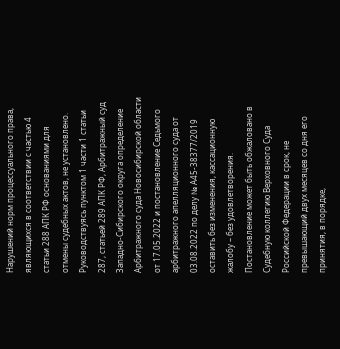Нарушений норм процессуального права, являющихся в соответствии с частью 4 статьи 288 АПК РФ основаниями для отмены судебных актов, не установлено. Руководствуясь пунктом 1 части 1 статьи 287, статьей 289 АПК РФ, Арбитражный суд Западно-Сибирского округа определение Арбитражного суда Новосибирской области от 17.05.2022 и постановление Седьмого арбитражного апелляционного суда от 03.08.2022 по делу № А45-38377/2019 оставить без изменения, кассационную жалобу – без удовлетворения. Постановление может быть обжаловано в Судебную коллегию Верховного Суда Российской Федерации в срок, не превышающий двух месяцев со дня его принятия, в порядке,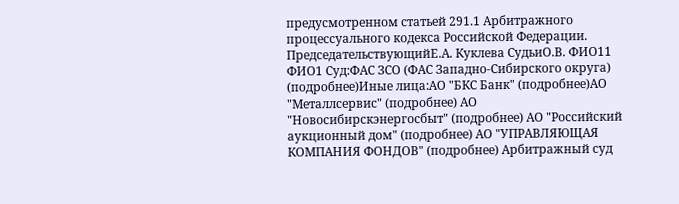предусмотренном статьей 291.1 Арбитражного процессуального кодекса Российской Федерации. ПредседательствующийЕ.А. Куклева СудьиО.В. ФИО11 ФИО1 Суд:ФАС ЗСО (ФАС Западно-Сибирского округа) (подробнее)Иные лица:АО "БКС Банк" (подробнее)АО "Металлсервис" (подробнее) АО "Новосибирскэнергосбыт" (подробнее) АО "Российский аукционный дом" (подробнее) АО "УПРАВЛЯЮЩАЯ КОМПАНИЯ ФОНДОВ" (подробнее) Арбитражный суд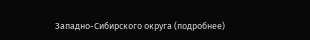Западно-Сибирского округа (подробнее)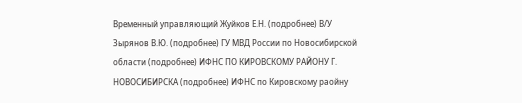Временный управляющий Жуйков Е.Н. (подробнее) В/У Зырянов В.Ю. (подробнее) ГУ МВД России по Новосибирской области (подробнее) ИФНС ПО КИРОВСКОМУ РАЙОНУ Г. НОВОСИБИРСКА (подробнее) ИФНС по Кировскому раойну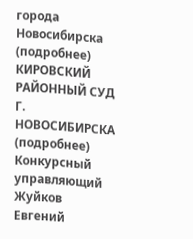города Новосибирска (подробнее) КИРОВСКИЙ РАЙОННЫЙ СУД Г. НОВОСИБИРСКА (подробнее) Конкурсный управляющий Жуйков Евгений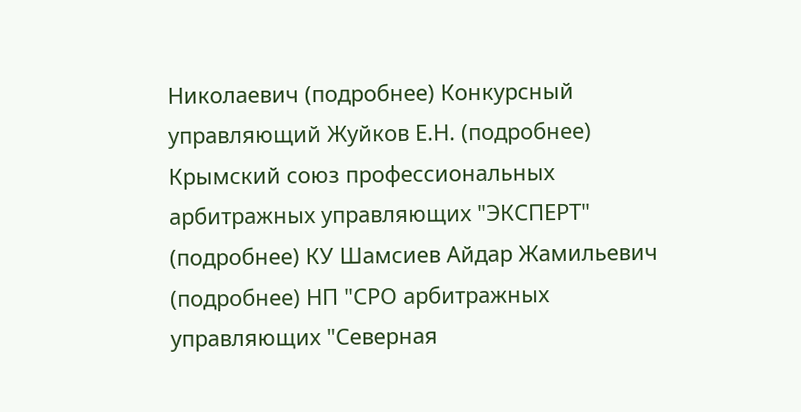Николаевич (подробнее) Конкурсный управляющий Жуйков Е.Н. (подробнее) Крымский союз профессиональных арбитражных управляющих "ЭКСПЕРТ" (подробнее) КУ Шамсиев Айдар Жамильевич (подробнее) НП "СРО арбитражных управляющих "Северная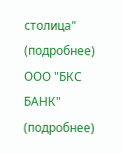столица" (подробнее) ООО "БКС БАНК" (подробнее)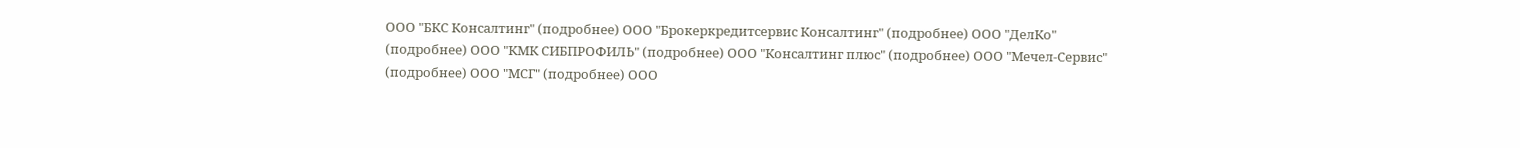ООО "БКС Консалтинг" (подробнее) ООО "Брокеркредитсервис Консалтинг" (подробнее) ООО "ДелКо" (подробнее) ООО "КМК СИБПРОФИЛЬ" (подробнее) ООО "Консалтинг плюс" (подробнее) ООО "Мечел-Сервис" (подробнее) ООО "МСГ" (подробнее) ООО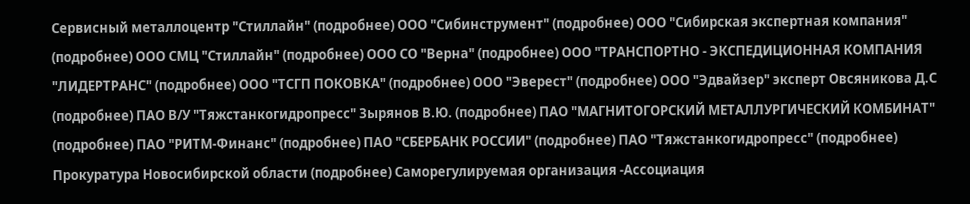Сервисный металлоцентр "Стиллайн" (подробнее) ООО "Сибинструмент" (подробнее) ООО "Сибирская экспертная компания" (подробнее) ООО СМЦ "Стиллайн" (подробнее) ООО СО "Верна" (подробнее) ООО "ТРАНСПОРТНО - ЭКСПЕДИЦИОННАЯ КОМПАНИЯ "ЛИДЕРТРАНС" (подробнее) ООО "ТСГП ПОКОВКА" (подробнее) ООО "Эверест" (подробнее) ООО "Эдвайзер" эксперт Овсяникова Д.С (подробнее) ПАО В/У "Тяжстанкогидропресс" Зырянов В.Ю. (подробнее) ПАО "МАГНИТОГОРСКИЙ МЕТАЛЛУРГИЧЕСКИЙ КОМБИНАТ" (подробнее) ПАО "РИТМ-Финанс" (подробнее) ПАО "СБЕРБАНК РОССИИ" (подробнее) ПАО "Тяжстанкогидропресс" (подробнее) Прокуратура Новосибирской области (подробнее) Саморегулируемая организация -Ассоциация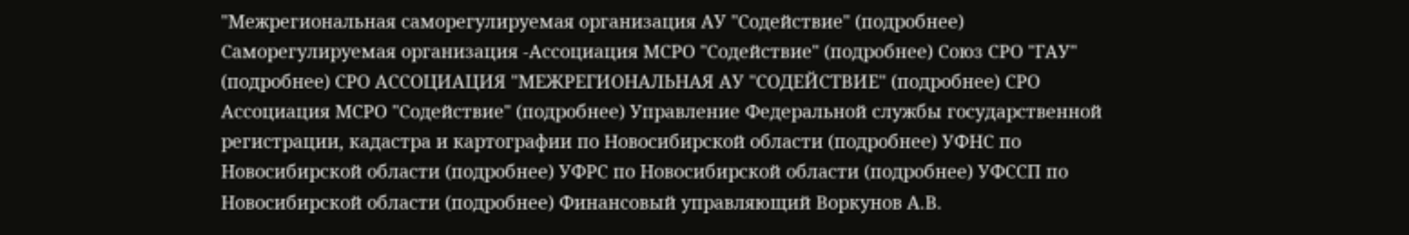"Межрегиональная саморегулируемая организация АУ "Содействие" (подробнее) Саморегулируемая организация -Ассоциация МСРО "Содействие" (подробнее) Союз СРО "ГАУ" (подробнее) СРО АССОЦИАЦИЯ "МЕЖРЕГИОНАЛЬНАЯ АУ "СОДЕЙСТВИЕ" (подробнее) СРО Ассоциация МСРО "Содействие" (подробнее) Управление Федеральной службы государственной регистрации, кадастра и картографии по Новосибирской области (подробнее) УФНС по Новосибирской области (подробнее) УФРС по Новосибирской области (подробнее) УФССП по Новосибирской области (подробнее) Финансовый управляющий Воркунов А.В.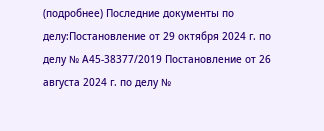(подробнее) Последние документы по делу:Постановление от 29 октября 2024 г. по делу № А45-38377/2019 Постановление от 26 августа 2024 г. по делу №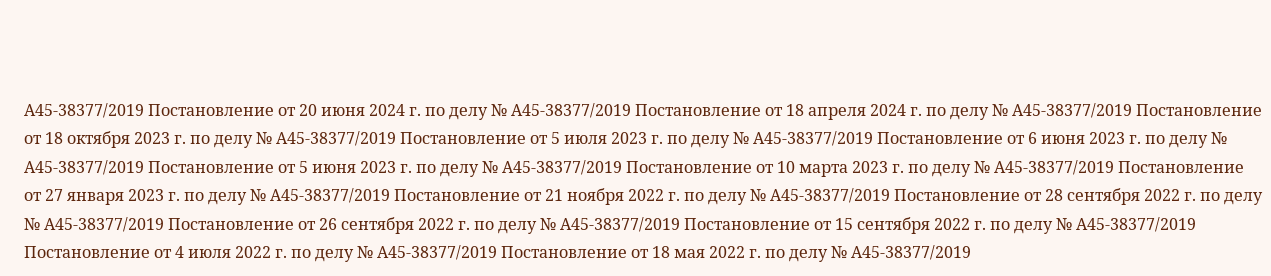А45-38377/2019 Постановление от 20 июня 2024 г. по делу № А45-38377/2019 Постановление от 18 апреля 2024 г. по делу № А45-38377/2019 Постановление от 18 октября 2023 г. по делу № А45-38377/2019 Постановление от 5 июля 2023 г. по делу № А45-38377/2019 Постановление от 6 июня 2023 г. по делу № А45-38377/2019 Постановление от 5 июня 2023 г. по делу № А45-38377/2019 Постановление от 10 марта 2023 г. по делу № А45-38377/2019 Постановление от 27 января 2023 г. по делу № А45-38377/2019 Постановление от 21 ноября 2022 г. по делу № А45-38377/2019 Постановление от 28 сентября 2022 г. по делу № А45-38377/2019 Постановление от 26 сентября 2022 г. по делу № А45-38377/2019 Постановление от 15 сентября 2022 г. по делу № А45-38377/2019 Постановление от 4 июля 2022 г. по делу № А45-38377/2019 Постановление от 18 мая 2022 г. по делу № А45-38377/2019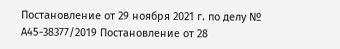Постановление от 29 ноября 2021 г. по делу № А45-38377/2019 Постановление от 28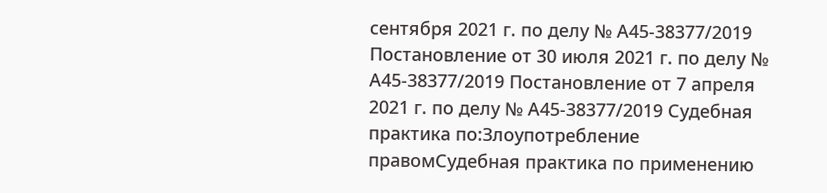сентября 2021 г. по делу № А45-38377/2019 Постановление от 30 июля 2021 г. по делу № А45-38377/2019 Постановление от 7 апреля 2021 г. по делу № А45-38377/2019 Судебная практика по:Злоупотребление правомСудебная практика по применению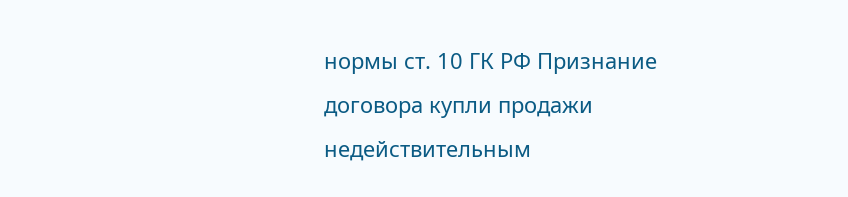нормы ст. 10 ГК РФ Признание договора купли продажи недействительным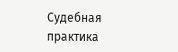Судебная практика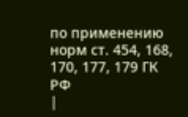по применению норм ст. 454, 168, 170, 177, 179 ГК РФ
|